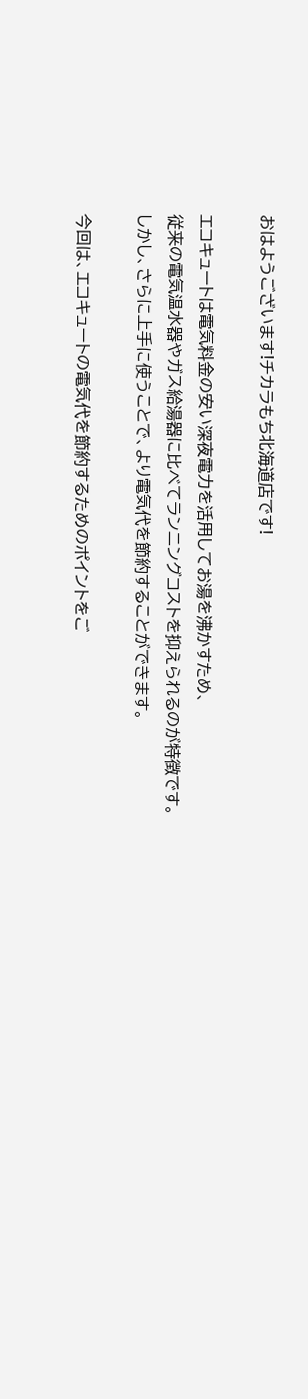おはようございます!チカラもち北海道店です!

エコキュートは電気料金の安い深夜電力を活用してお湯を沸かすため、
従来の電気温水器やガス給湯器に比べてランニングコストを抑えられるのが特徴です。
しかし、さらに上手に使うことで、より電気代を節約することができます。

今回は、エコキュートの電気代を節約するためのポイントをご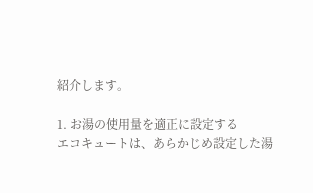紹介します。

1. お湯の使用量を適正に設定する
エコキュートは、あらかじめ設定した湯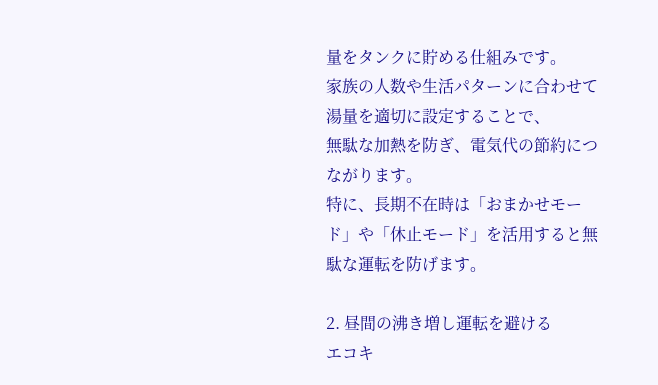量をタンクに貯める仕組みです。
家族の人数や生活パターンに合わせて湯量を適切に設定することで、
無駄な加熱を防ぎ、電気代の節約につながります。
特に、長期不在時は「おまかせモード」や「休止モード」を活用すると無駄な運転を防げます。

2. 昼間の沸き増し運転を避ける
エコキ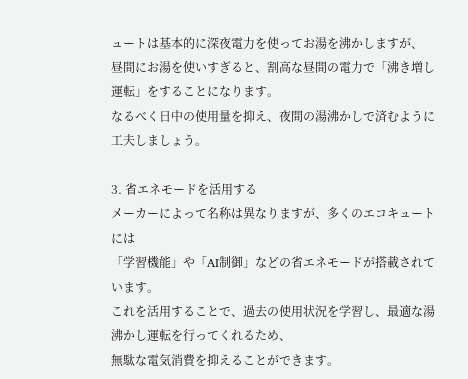ュートは基本的に深夜電力を使ってお湯を沸かしますが、
昼間にお湯を使いすぎると、割高な昼間の電力で「沸き増し運転」をすることになります。
なるべく日中の使用量を抑え、夜間の湯沸かしで済むように工夫しましょう。

3. 省エネモードを活用する
メーカーによって名称は異なりますが、多くのエコキュートには
「学習機能」や「AI制御」などの省エネモードが搭載されています。
これを活用することで、過去の使用状況を学習し、最適な湯沸かし運転を行ってくれるため、
無駄な電気消費を抑えることができます。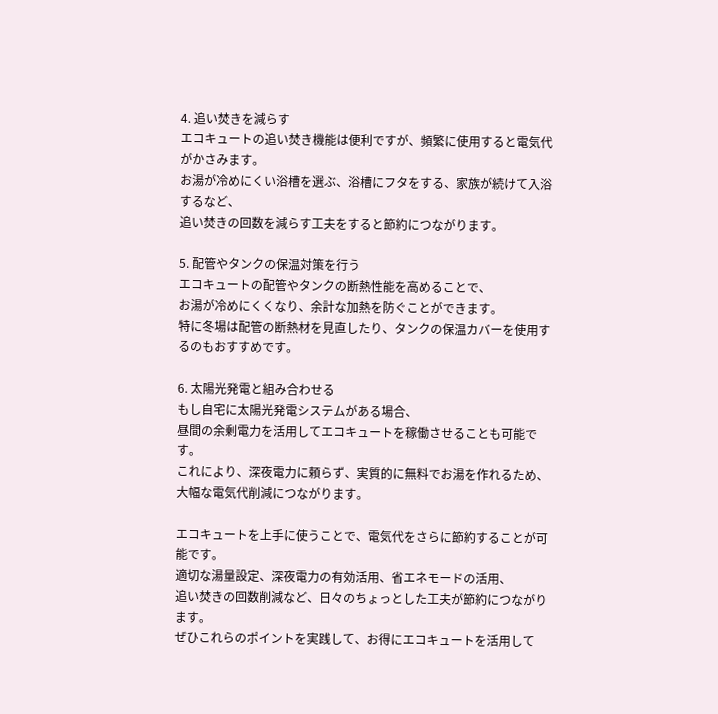4. 追い焚きを減らす
エコキュートの追い焚き機能は便利ですが、頻繁に使用すると電気代がかさみます。
お湯が冷めにくい浴槽を選ぶ、浴槽にフタをする、家族が続けて入浴するなど、
追い焚きの回数を減らす工夫をすると節約につながります。

5. 配管やタンクの保温対策を行う
エコキュートの配管やタンクの断熱性能を高めることで、
お湯が冷めにくくなり、余計な加熱を防ぐことができます。
特に冬場は配管の断熱材を見直したり、タンクの保温カバーを使用するのもおすすめです。

6. 太陽光発電と組み合わせる
もし自宅に太陽光発電システムがある場合、
昼間の余剰電力を活用してエコキュートを稼働させることも可能です。
これにより、深夜電力に頼らず、実質的に無料でお湯を作れるため、大幅な電気代削減につながります。

エコキュートを上手に使うことで、電気代をさらに節約することが可能です。
適切な湯量設定、深夜電力の有効活用、省エネモードの活用、
追い焚きの回数削減など、日々のちょっとした工夫が節約につながります。
ぜひこれらのポイントを実践して、お得にエコキュートを活用して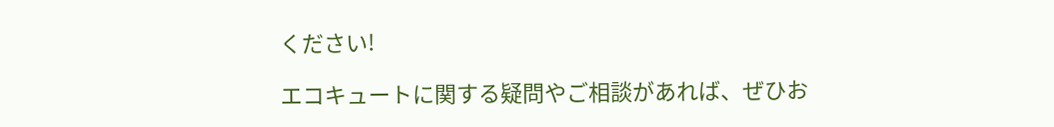ください!

エコキュートに関する疑問やご相談があれば、ぜひお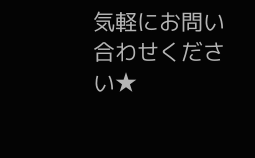気軽にお問い合わせください★